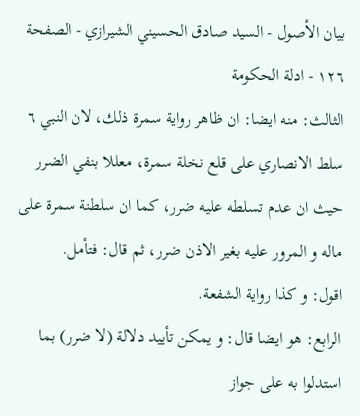بيان الأصول - السيد صادق الحسيني الشيرازي - الصفحة ١٢٦ - ادلة الحكومة
الثالث: منه ايضا: ان ظاهر رواية سمرة ذلك، لان النبي ٦ سلط الانصاري على قلع نخلة سمرة، معللا بنفي الضرر حيث ان عدم تسلطه عليه ضرر، كما ان سلطنة سمرة على ماله و المرور عليه بغير الاذن ضرر، ثم قال: فتأمل.
اقول: و كذا رواية الشفعة.
الرابع: هو ايضا قال: و يمكن تأييد دلالة (لا ضرر) بما استدلوا به على جواز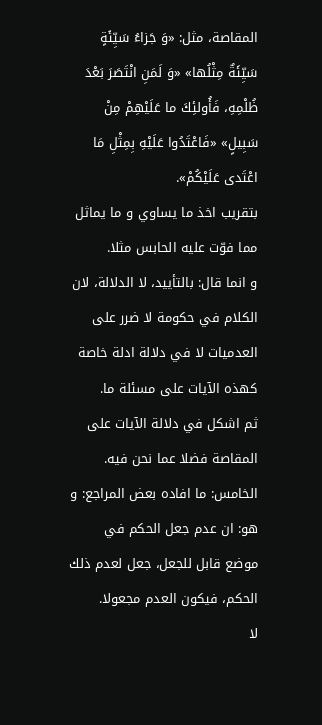المقاصة، مثل: «وَ جَزاءُ سَيِّئَةٍ سَيِّئَةٌ مِثْلُها» «وَ لَمَنِ انْتَصَرَ بَعْدَ ظُلْمِهِ، فَأُولئِكَ ما عَلَيْهِمْ مِنْ سَبِيلٍ» «فَاعْتَدُوا عَلَيْهِ بِمِثْلِ مَا اعْتَدى عَلَيْكُمْ».
بتقريب اخذ ما يساوي و ما يماثل مما فوّت عليه الحابس مثلا.
و انما قال: بالتأييد، لا الدلالة، لان الكلام في حكومة لا ضرر على العدميات لا في دلالة ادلة خاصة كهذه الآيات على مسئلة ما.
ثم اشكل في دلالة الآيات على المقاصة فضلا عما نحن فيه.
الخامس: ما افاده بعض المراجع: و هو: ان عدم جعل الحكم في موضع قابل للجعل، جعل لعدم ذلك الحكم، فيكون العدم مجعولا.
لا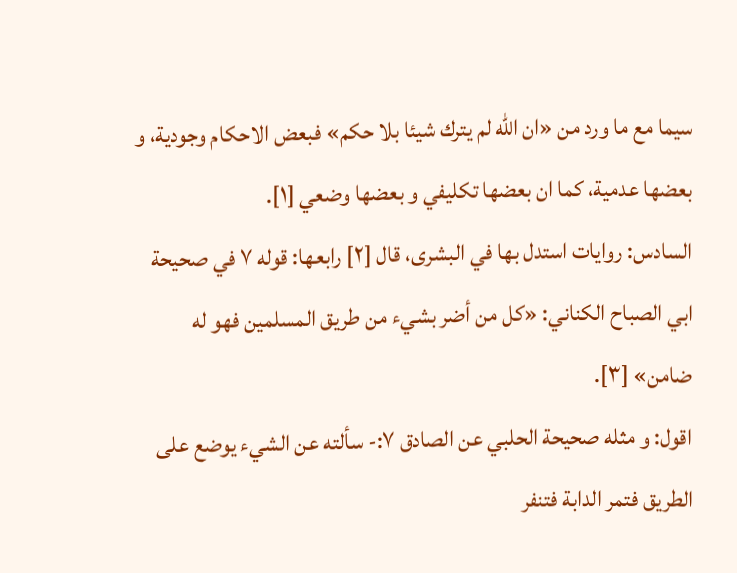سيما مع ما ورد من «ان اللّه لم يترك شيئا بلا حكم» فبعض الاحكام وجودية، و بعضها عدمية، كما ان بعضها تكليفي و بعضها وضعي [١].
السادس: روايات استدل بها في البشرى، قال [٢] رابعها: قوله ٧ في صحيحة ابي الصباح الكناني: «كل من أضر بشيء من طريق المسلمين فهو له ضامن» [٣].
اقول: و مثله صحيحة الحلبي عن الصادق ٧:- سألته عن الشيء يوضع على الطريق فتمر الدابة فتنفر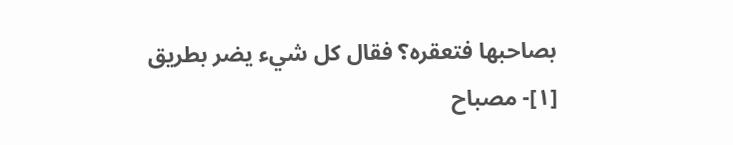بصاحبها فتعقره؟ فقال كل شيء يضر بطريق
[١]- مصباح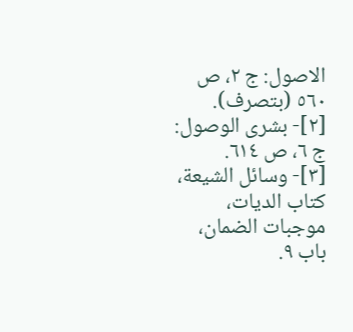الاصول: ج ٢، ص ٥٦٠ (بتصرف).
[٢]- بشرى الوصول: ج ٦، ص ٦١٤.
[٣]- وسائل الشيعة، كتاب الديات، موجبات الضمان، باب ٩.